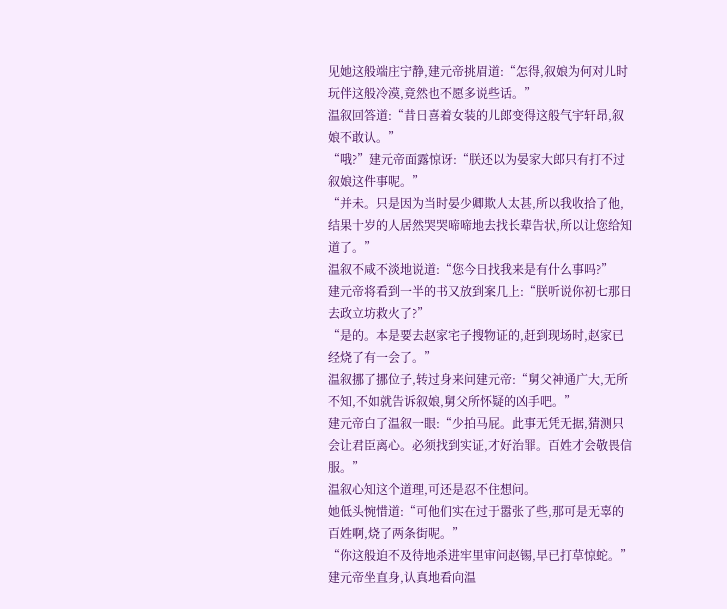见她这般端庄宁静,建元帝挑眉道:“怎得,叙娘为何对儿时玩伴这般冷漠,竟然也不愿多说些话。”
温叙回答道:“昔日喜着女装的儿郎变得这般气宇轩昂,叙娘不敢认。”
“哦?”建元帝面露惊讶:“朕还以为晏家大郎只有打不过叙娘这件事呢。”
“并未。只是因为当时晏少卿欺人太甚,所以我收拾了他,结果十岁的人居然哭哭啼啼地去找长辈告状,所以让您给知道了。”
温叙不咸不淡地说道:“您今日找我来是有什么事吗?”
建元帝将看到一半的书又放到案几上:“朕听说你初七那日去政立坊救火了?”
“是的。本是要去赵家宅子搜物证的,赶到现场时,赵家已经烧了有一会了。”
温叙挪了挪位子,转过身来问建元帝:“舅父神通广大,无所不知,不如就告诉叙娘,舅父所怀疑的凶手吧。”
建元帝白了温叙一眼:“少拍马屁。此事无凭无据,猜测只会让君臣离心。必须找到实证,才好治罪。百姓才会敬畏信服。”
温叙心知这个道理,可还是忍不住想问。
她低头惋惜道:“可他们实在过于嚣张了些,那可是无辜的百姓啊,烧了两条街呢。”
“你这般迫不及待地杀进牢里审问赵锡,早已打草惊蛇。”建元帝坐直身,认真地看向温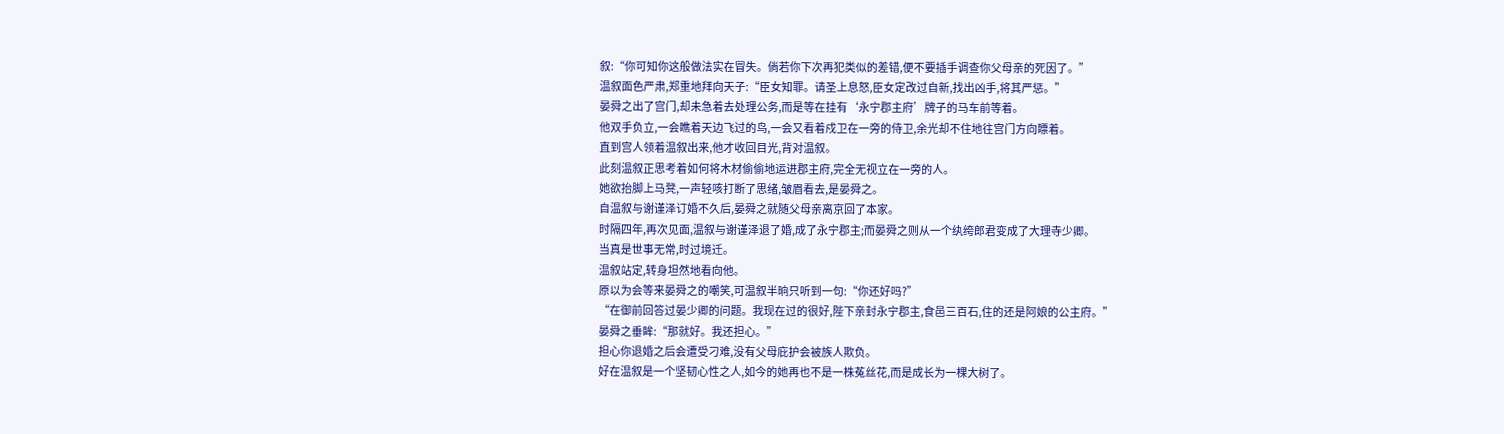叙:“你可知你这般做法实在冒失。倘若你下次再犯类似的差错,便不要插手调查你父母亲的死因了。”
温叙面色严肃,郑重地拜向天子:“臣女知罪。请圣上息怒,臣女定改过自新,找出凶手,将其严惩。”
晏舜之出了宫门,却未急着去处理公务,而是等在挂有‘永宁郡主府’牌子的马车前等着。
他双手负立,一会瞧着天边飞过的鸟,一会又看着戍卫在一旁的侍卫,余光却不住地往宫门方向瞟着。
直到宫人领着温叙出来,他才收回目光,背对温叙。
此刻温叙正思考着如何将木材偷偷地运进郡主府,完全无视立在一旁的人。
她欲抬脚上马凳,一声轻咳打断了思绪,皱眉看去,是晏舜之。
自温叙与谢谨泽订婚不久后,晏舜之就随父母亲离京回了本家。
时隔四年,再次见面,温叙与谢谨泽退了婚,成了永宁郡主;而晏舜之则从一个纨绔郎君变成了大理寺少卿。
当真是世事无常,时过境迁。
温叙站定,转身坦然地看向他。
原以为会等来晏舜之的嘲笑,可温叙半晌只听到一句:“你还好吗?”
“在御前回答过晏少卿的问题。我现在过的很好,陛下亲封永宁郡主,食邑三百石,住的还是阿娘的公主府。”
晏舜之垂眸:“那就好。我还担心。”
担心你退婚之后会遭受刁难,没有父母庇护会被族人欺负。
好在温叙是一个坚韧心性之人,如今的她再也不是一株菟丝花,而是成长为一棵大树了。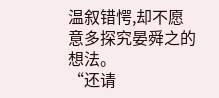温叙错愕,却不愿意多探究晏舜之的想法。
“还请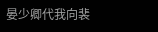晏少卿代我向裴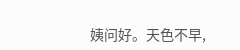姨问好。天色不早,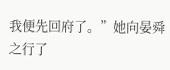我便先回府了。”她向晏舜之行了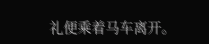礼便乘着马车离开。